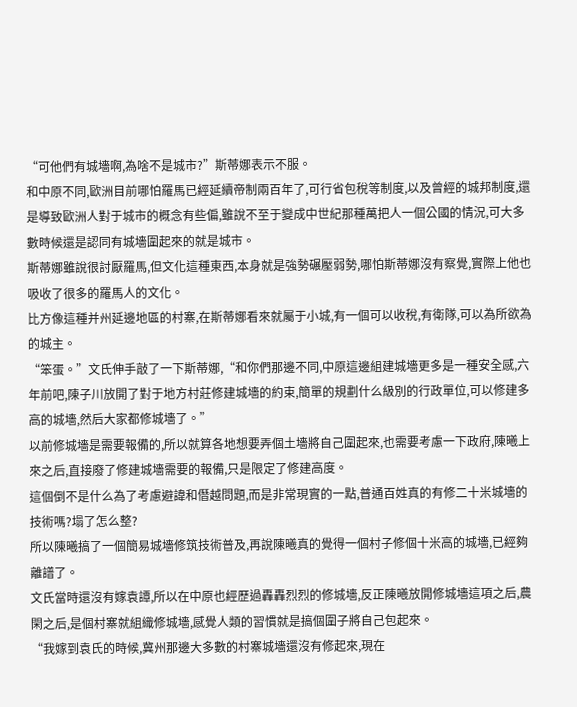“可他們有城墻啊,為啥不是城市?”斯蒂娜表示不服。
和中原不同,歐洲目前哪怕羅馬已經延續帝制兩百年了,可行省包稅等制度,以及曾經的城邦制度,還是導致歐洲人對于城市的概念有些偏,雖說不至于變成中世紀那種萬把人一個公國的情況,可大多數時候還是認同有城墻圍起來的就是城市。
斯蒂娜雖說很討厭羅馬,但文化這種東西,本身就是強勢碾壓弱勢,哪怕斯蒂娜沒有察覺,實際上他也吸收了很多的羅馬人的文化。
比方像這種并州延邊地區的村寨,在斯蒂娜看來就屬于小城,有一個可以收稅,有衛隊,可以為所欲為的城主。
“笨蛋。”文氏伸手敲了一下斯蒂娜,“和你們那邊不同,中原這邊組建城墻更多是一種安全感,六年前吧,陳子川放開了對于地方村莊修建城墻的約束,簡單的規劃什么級別的行政單位,可以修建多高的城墻,然后大家都修城墻了。”
以前修城墻是需要報備的,所以就算各地想要弄個土墻將自己圍起來,也需要考慮一下政府,陳曦上來之后,直接廢了修建城墻需要的報備,只是限定了修建高度。
這個倒不是什么為了考慮避諱和僭越問題,而是非常現實的一點,普通百姓真的有修二十米城墻的技術嗎?塌了怎么整?
所以陳曦搞了一個簡易城墻修筑技術普及,再說陳曦真的覺得一個村子修個十米高的城墻,已經夠離譜了。
文氏當時還沒有嫁袁譚,所以在中原也經歷過轟轟烈烈的修城墻,反正陳曦放開修城墻這項之后,農閑之后,是個村寨就組織修城墻,感覺人類的習慣就是搞個圍子將自己包起來。
“我嫁到袁氏的時候,冀州那邊大多數的村寨城墻還沒有修起來,現在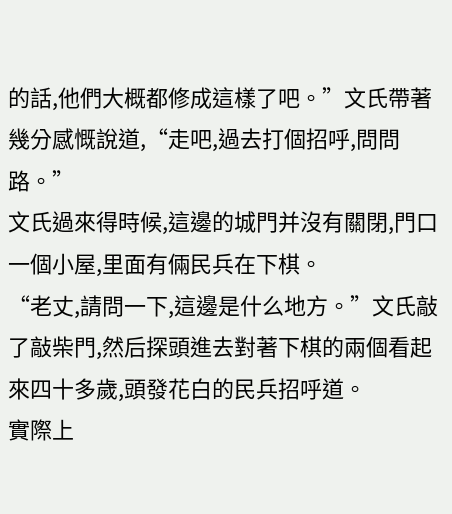的話,他們大概都修成這樣了吧。”文氏帶著幾分感慨說道,“走吧,過去打個招呼,問問路。”
文氏過來得時候,這邊的城門并沒有關閉,門口一個小屋,里面有倆民兵在下棋。
“老丈,請問一下,這邊是什么地方。”文氏敲了敲柴門,然后探頭進去對著下棋的兩個看起來四十多歲,頭發花白的民兵招呼道。
實際上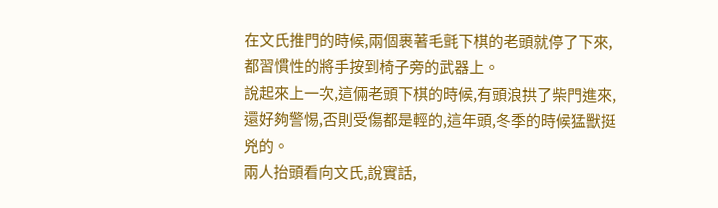在文氏推門的時候,兩個裹著毛氈下棋的老頭就停了下來,都習慣性的將手按到椅子旁的武器上。
說起來上一次,這倆老頭下棋的時候,有頭浪拱了柴門進來,還好夠警惕,否則受傷都是輕的,這年頭,冬季的時候猛獸挺兇的。
兩人抬頭看向文氏,說實話,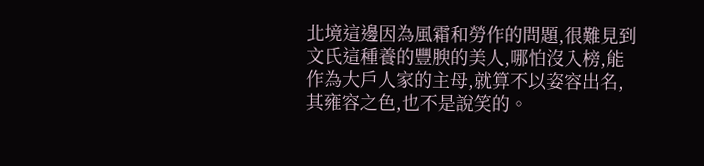北境這邊因為風霜和勞作的問題,很難見到文氏這種養的豐腴的美人,哪怕沒入榜,能作為大戶人家的主母,就算不以姿容出名,其雍容之色,也不是說笑的。